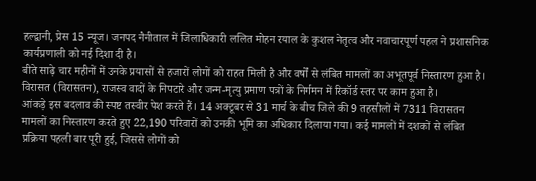हल्द्वानी, प्रेस 15 न्यूज। जनपद नैनीताल में जिलाधिकारी ललित मोहन रयाल के कुशल नेतृत्व और नवाचारपूर्ण पहल ने प्रशासनिक कार्यप्रणाली को नई दिशा दी है।
बीते साढ़े चार महीनों में उनके प्रयासों से हजारों लोगों को राहत मिली है और वर्षों से लंबित मामलों का अभूतपूर्व निस्तारण हुआ है। विरासत (विरासतन), राजस्व वादों के निपटारे और जन्म-मृत्यु प्रमाण पत्रों के निर्गमन में रिकॉर्ड स्तर पर काम हुआ है।
आंकड़े इस बदलाव की स्पष्ट तस्वीर पेश करते हैं। 14 अक्टूबर से 31 मार्च के बीच जिले की 9 तहसीलों में 7311 विरासतन मामलों का निस्तारण करते हुए 22,190 परिवारों को उनकी भूमि का अधिकार दिलाया गया। कई मामलों में दशकों से लंबित प्रक्रिया पहली बार पूरी हुई, जिससे लोगों को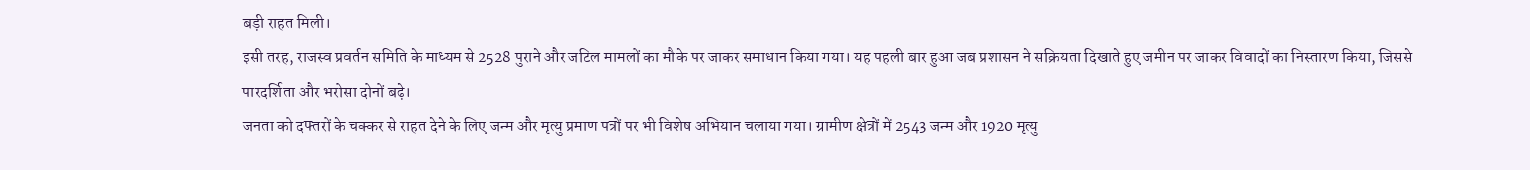बड़ी राहत मिली।
इसी तरह, राजस्व प्रवर्तन समिति के माध्यम से 2528 पुराने और जटिल मामलों का मौके पर जाकर समाधान किया गया। यह पहली बार हुआ जब प्रशासन ने सक्रियता दिखाते हुए जमीन पर जाकर विवादों का निस्तारण किया, जिससे पारदर्शिता और भरोसा दोनों बढ़े।
जनता को दफ्तरों के चक्कर से राहत देने के लिए जन्म और मृत्यु प्रमाण पत्रों पर भी विशेष अभियान चलाया गया। ग्रामीण क्षेत्रों में 2543 जन्म और 1920 मृत्यु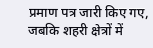प्रमाण पत्र जारी किए गए, जबकि शहरी क्षेत्रों में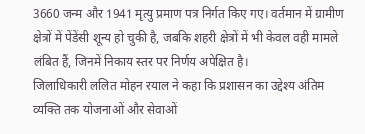3660 जन्म और 1941 मृत्यु प्रमाण पत्र निर्गत किए गए। वर्तमान में ग्रामीण क्षेत्रों में पेंडेंसी शून्य हो चुकी है, जबकि शहरी क्षेत्रों में भी केवल वही मामले लंबित हैं, जिनमें निकाय स्तर पर निर्णय अपेक्षित है।
जिलाधिकारी ललित मोहन रयाल ने कहा कि प्रशासन का उद्देश्य अंतिम व्यक्ति तक योजनाओं और सेवाओं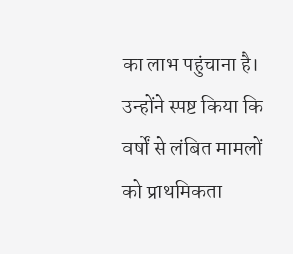का लाभ पहुंचाना है। उन्होंने स्पष्ट किया कि वर्षों से लंबित मामलों को प्राथमिकता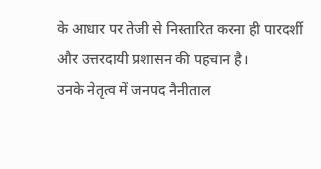के आधार पर तेजी से निस्तारित करना ही पारदर्शी और उत्तरदायी प्रशासन की पहचान है।
उनके नेतृत्व में जनपद नैनीताल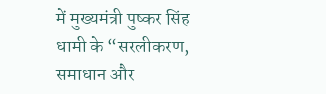में मुख्यमंत्री पुष्कर सिंह धामी के “सरलीकरण, समाधान और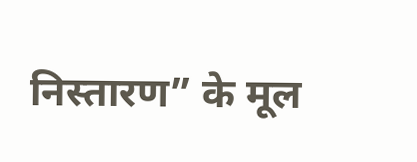निस्तारण” के मूल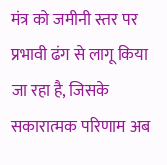मंत्र को जमीनी स्तर पर प्रभावी ढंग से लागू किया जा रहा है, जिसके सकारात्मक परिणाम अब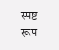स्पष्ट रूप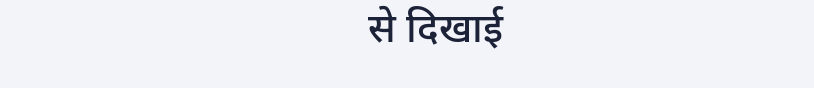से दिखाई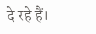दे रहे हैं।